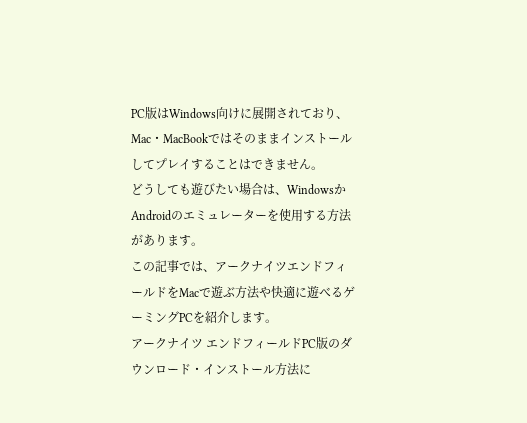PC版はWindows向けに展開されており、Mac・MacBookではそのままインストールしてプレイすることはできません。
どうしても遊びたい場合は、WindowsかAndroidのエミュレーターを使用する方法があります。
この記事では、アークナイツエンドフィールドをMacで遊ぶ方法や快適に遊べるゲーミングPCを紹介します。
アークナイツ エンドフィールドPC版のダウンロード・インストール方法に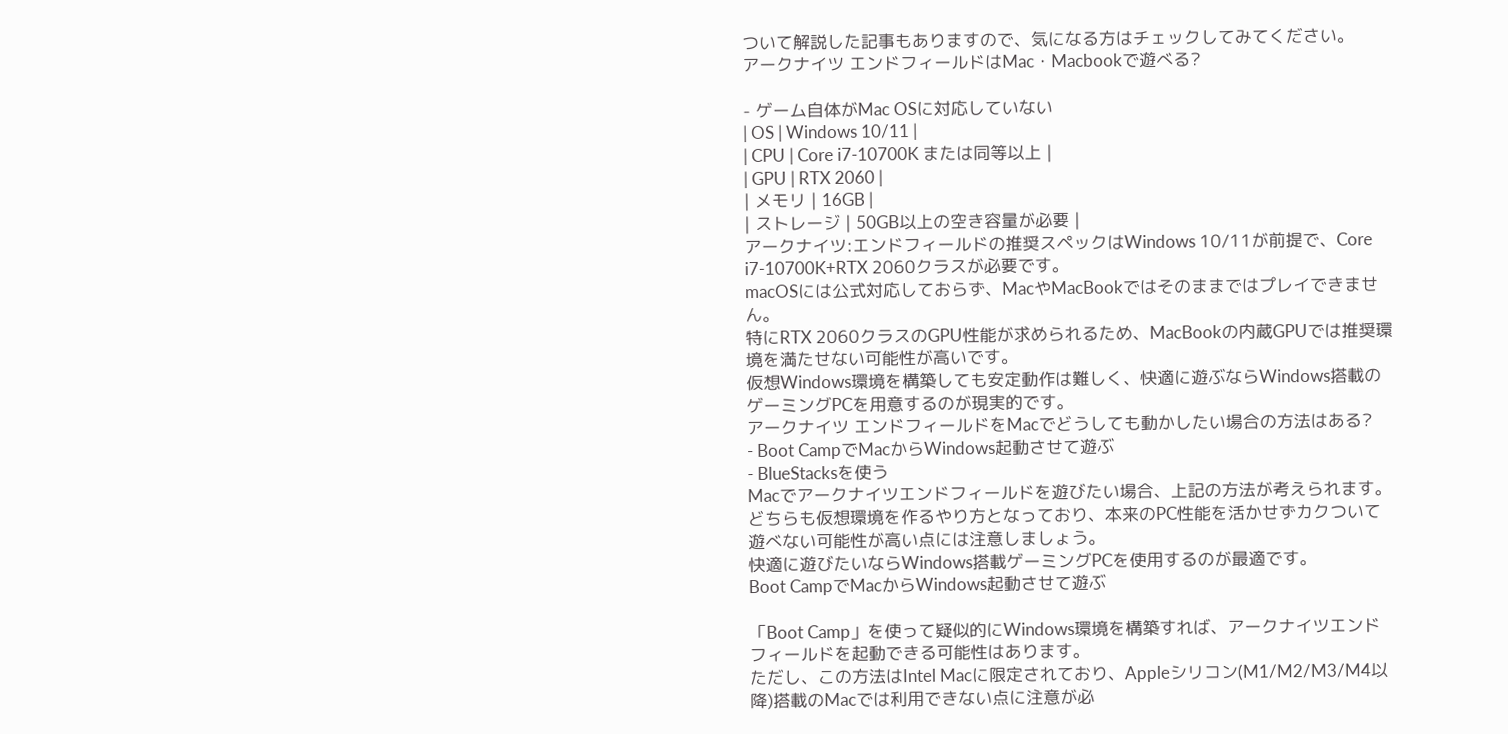ついて解説した記事もありますので、気になる方はチェックしてみてください。
アークナイツ エンドフィールドはMac・Macbookで遊べる?

- ゲーム自体がMac OSに対応していない
| OS | Windows 10/11 |
| CPU | Core i7-10700K または同等以上 |
| GPU | RTX 2060 |
| メモリ | 16GB |
| ストレージ | 50GB以上の空き容量が必要 |
アークナイツ:エンドフィールドの推奨スペックはWindows 10/11が前提で、Core i7-10700K+RTX 2060クラスが必要です。
macOSには公式対応しておらず、MacやMacBookではそのままではプレイできません。
特にRTX 2060クラスのGPU性能が求められるため、MacBookの内蔵GPUでは推奨環境を満たせない可能性が高いです。
仮想Windows環境を構築しても安定動作は難しく、快適に遊ぶならWindows搭載のゲーミングPCを用意するのが現実的です。
アークナイツ エンドフィールドをMacでどうしても動かしたい場合の方法はある?
- Boot CampでMacからWindows起動させて遊ぶ
- BlueStacksを使う
Macでアークナイツエンドフィールドを遊びたい場合、上記の方法が考えられます。
どちらも仮想環境を作るやり方となっており、本来のPC性能を活かせずカクついて遊べない可能性が高い点には注意しましょう。
快適に遊びたいならWindows搭載ゲーミングPCを使用するのが最適です。
Boot CampでMacからWindows起動させて遊ぶ

「Boot Camp」を使って疑似的にWindows環境を構築すれば、アークナイツエンドフィールドを起動できる可能性はあります。
ただし、この方法はIntel Macに限定されており、Appleシリコン(M1/M2/M3/M4以降)搭載のMacでは利用できない点に注意が必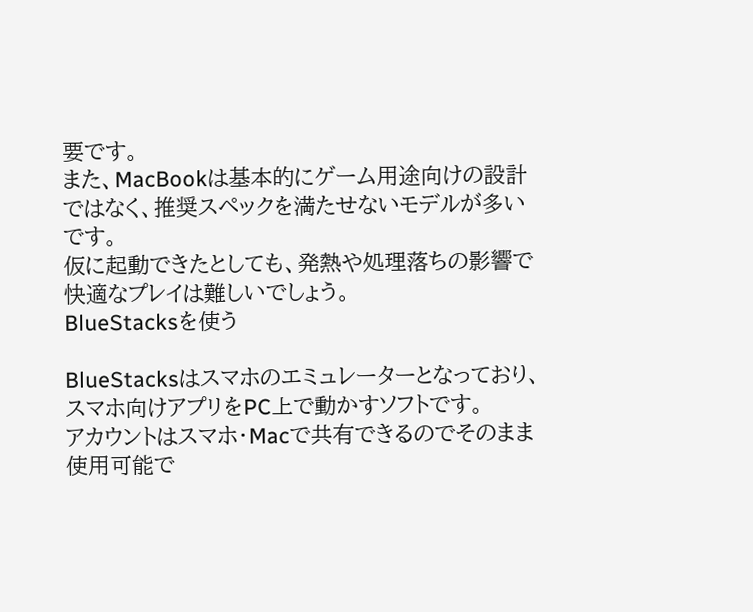要です。
また、MacBookは基本的にゲーム用途向けの設計ではなく、推奨スペックを満たせないモデルが多いです。
仮に起動できたとしても、発熱や処理落ちの影響で快適なプレイは難しいでしょう。
BlueStacksを使う

BlueStacksはスマホのエミュレーターとなっており、スマホ向けアプリをPC上で動かすソフトです。
アカウントはスマホ・Macで共有できるのでそのまま使用可能で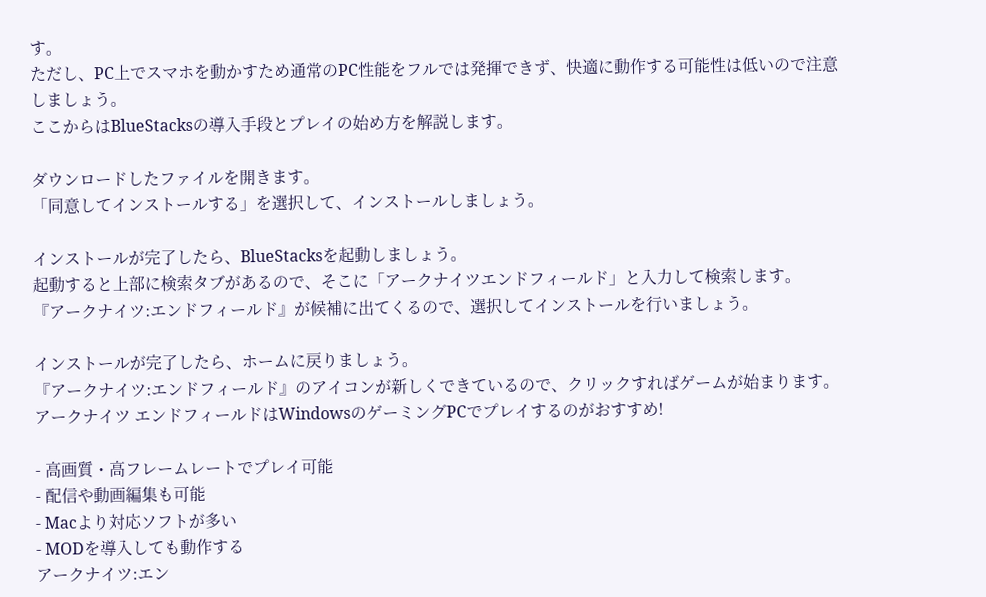す。
ただし、PC上でスマホを動かすため通常のPC性能をフルでは発揮できず、快適に動作する可能性は低いので注意しましょう。
ここからはBlueStacksの導入手段とプレイの始め方を解説します。

ダウンロードしたファイルを開きます。
「同意してインストールする」を選択して、インストールしましょう。

インストールが完了したら、BlueStacksを起動しましょう。
起動すると上部に検索タブがあるので、そこに「アークナイツエンドフィールド」と入力して検索します。
『アークナイツ:エンドフィールド』が候補に出てくるので、選択してインストールを行いましょう。

インストールが完了したら、ホームに戻りましょう。
『アークナイツ:エンドフィールド』のアイコンが新しくできているので、クリックすればゲームが始まります。
アークナイツ エンドフィールドはWindowsのゲーミングPCでプレイするのがおすすめ!

- 高画質・高フレームレートでプレイ可能
- 配信や動画編集も可能
- Macより対応ソフトが多い
- MODを導入しても動作する
アークナイツ:エン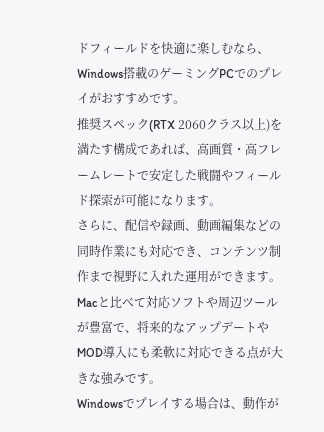ドフィールドを快適に楽しむなら、Windows搭載のゲーミングPCでのプレイがおすすめです。
推奨スペック(RTX 2060クラス以上)を満たす構成であれば、高画質・高フレームレートで安定した戦闘やフィールド探索が可能になります。
さらに、配信や録画、動画編集などの同時作業にも対応でき、コンテンツ制作まで視野に入れた運用ができます。
Macと比べて対応ソフトや周辺ツールが豊富で、将来的なアップデートやMOD導入にも柔軟に対応できる点が大きな強みです。
Windowsでプレイする場合は、動作が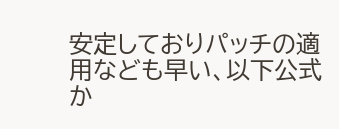安定しておりパッチの適用なども早い、以下公式か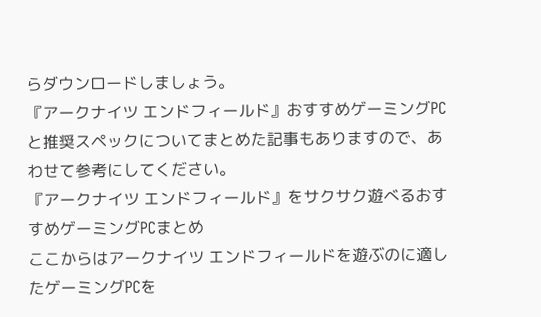らダウンロードしましょう。
『アークナイツ エンドフィールド』おすすめゲーミングPCと推奨スペックについてまとめた記事もありますので、あわせて参考にしてください。
『アークナイツ エンドフィールド』をサクサク遊べるおすすめゲーミングPCまとめ
ここからはアークナイツ エンドフィールドを遊ぶのに適したゲーミングPCを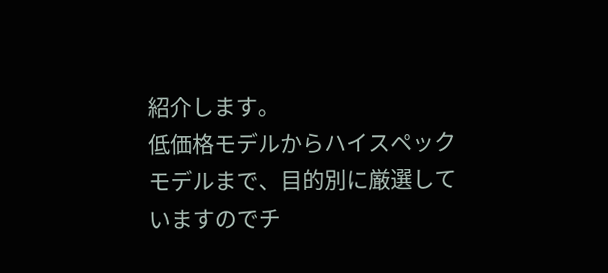紹介します。
低価格モデルからハイスペックモデルまで、目的別に厳選していますのでチ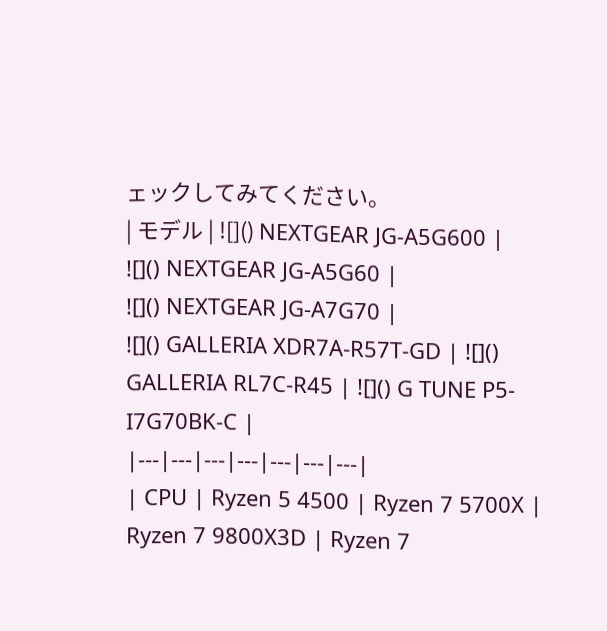ェックしてみてください。
| モデル | ![]() NEXTGEAR JG-A5G600 |
![]() NEXTGEAR JG-A5G60 |
![]() NEXTGEAR JG-A7G70 |
![]() GALLERIA XDR7A-R57T-GD | ![]() GALLERIA RL7C-R45 | ![]() G TUNE P5-I7G70BK-C |
|---|---|---|---|---|---|---|
| CPU | Ryzen 5 4500 | Ryzen 7 5700X | Ryzen 7 9800X3D | Ryzen 7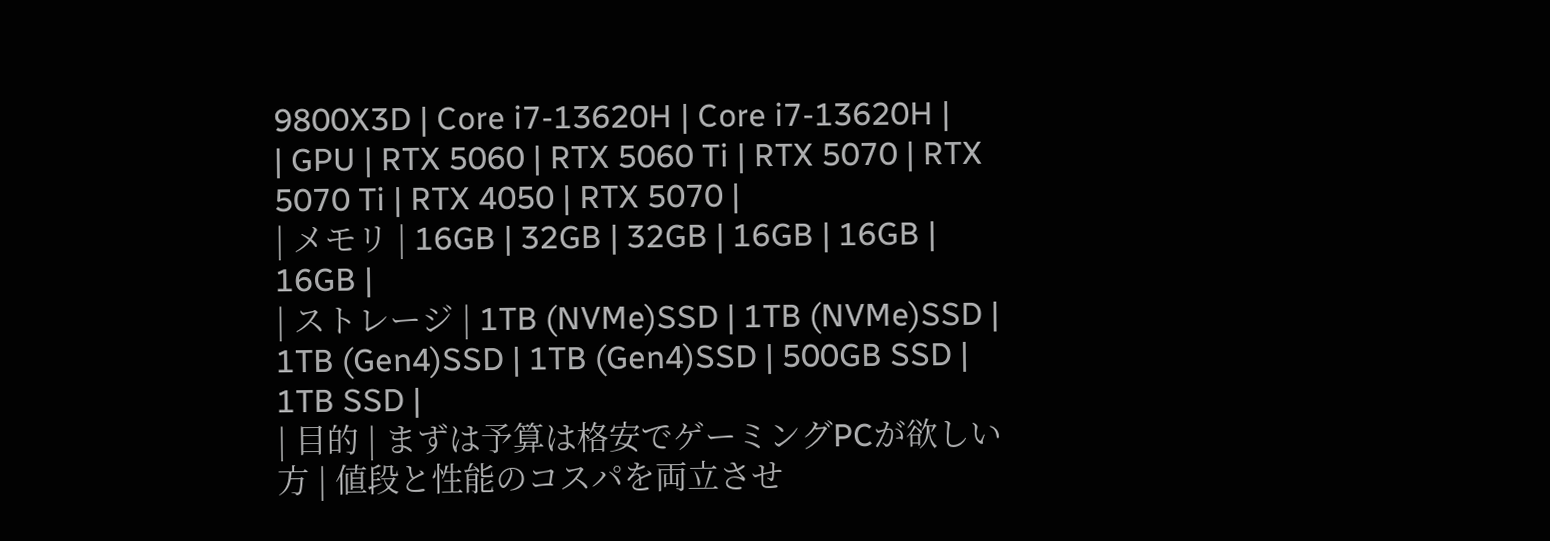9800X3D | Core i7-13620H | Core i7-13620H |
| GPU | RTX 5060 | RTX 5060 Ti | RTX 5070 | RTX 5070 Ti | RTX 4050 | RTX 5070 |
| メモリ | 16GB | 32GB | 32GB | 16GB | 16GB | 16GB |
| ストレージ | 1TB (NVMe)SSD | 1TB (NVMe)SSD | 1TB (Gen4)SSD | 1TB (Gen4)SSD | 500GB SSD | 1TB SSD |
| 目的 | まずは予算は格安でゲーミングPCが欲しい方 | 値段と性能のコスパを両立させ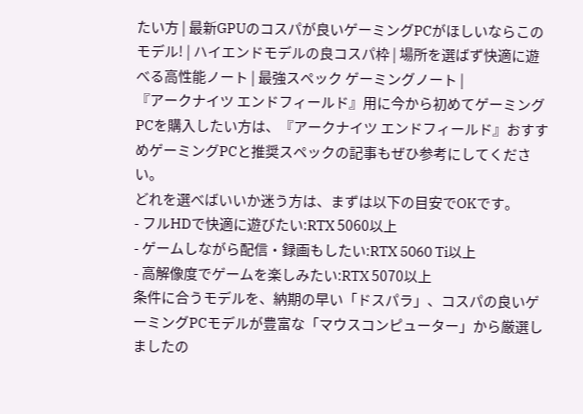たい方 | 最新GPUのコスパが良いゲーミングPCがほしいならこのモデル! | ハイエンドモデルの良コスパ枠 | 場所を選ばず快適に遊べる高性能ノート | 最強スペック ゲーミングノート |
『アークナイツ エンドフィールド』用に今から初めてゲーミングPCを購入したい方は、『アークナイツ エンドフィールド』おすすめゲーミングPCと推奨スペックの記事もぜひ参考にしてください。
どれを選べばいいか迷う方は、まずは以下の目安でOKです。
- フルHDで快適に遊びたい:RTX 5060以上
- ゲームしながら配信・録画もしたい:RTX 5060 Ti以上
- 高解像度でゲームを楽しみたい:RTX 5070以上
条件に合うモデルを、納期の早い「ドスパラ」、コスパの良いゲーミングPCモデルが豊富な「マウスコンピューター」から厳選しましたの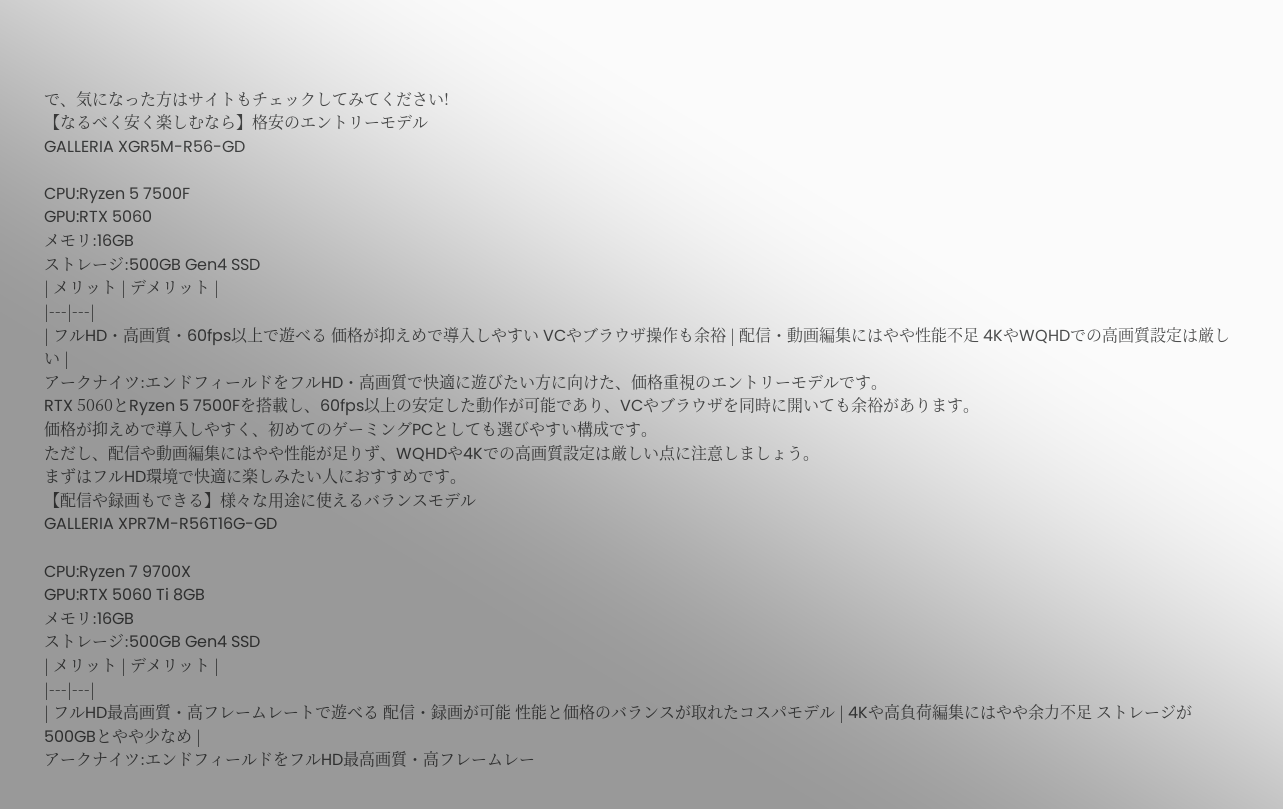で、気になった方はサイトもチェックしてみてください!
【なるべく安く楽しむなら】格安のエントリーモデル
GALLERIA XGR5M-R56-GD

CPU:Ryzen 5 7500F
GPU:RTX 5060
メモリ:16GB
ストレージ:500GB Gen4 SSD
| メリット | デメリット |
|---|---|
| フルHD・高画質・60fps以上で遊べる 価格が抑えめで導入しやすい VCやブラウザ操作も余裕 | 配信・動画編集にはやや性能不足 4KやWQHDでの高画質設定は厳しい |
アークナイツ:エンドフィールドをフルHD・高画質で快適に遊びたい方に向けた、価格重視のエントリーモデルです。
RTX 5060とRyzen 5 7500Fを搭載し、60fps以上の安定した動作が可能であり、VCやブラウザを同時に開いても余裕があります。
価格が抑えめで導入しやすく、初めてのゲーミングPCとしても選びやすい構成です。
ただし、配信や動画編集にはやや性能が足りず、WQHDや4Kでの高画質設定は厳しい点に注意しましょう。
まずはフルHD環境で快適に楽しみたい人におすすめです。
【配信や録画もできる】様々な用途に使えるバランスモデル
GALLERIA XPR7M-R56T16G-GD

CPU:Ryzen 7 9700X
GPU:RTX 5060 Ti 8GB
メモリ:16GB
ストレージ:500GB Gen4 SSD
| メリット | デメリット |
|---|---|
| フルHD最高画質・高フレームレートで遊べる 配信・録画が可能 性能と価格のバランスが取れたコスパモデル | 4Kや高負荷編集にはやや余力不足 ストレージが500GBとやや少なめ |
アークナイツ:エンドフィールドをフルHD最高画質・高フレームレー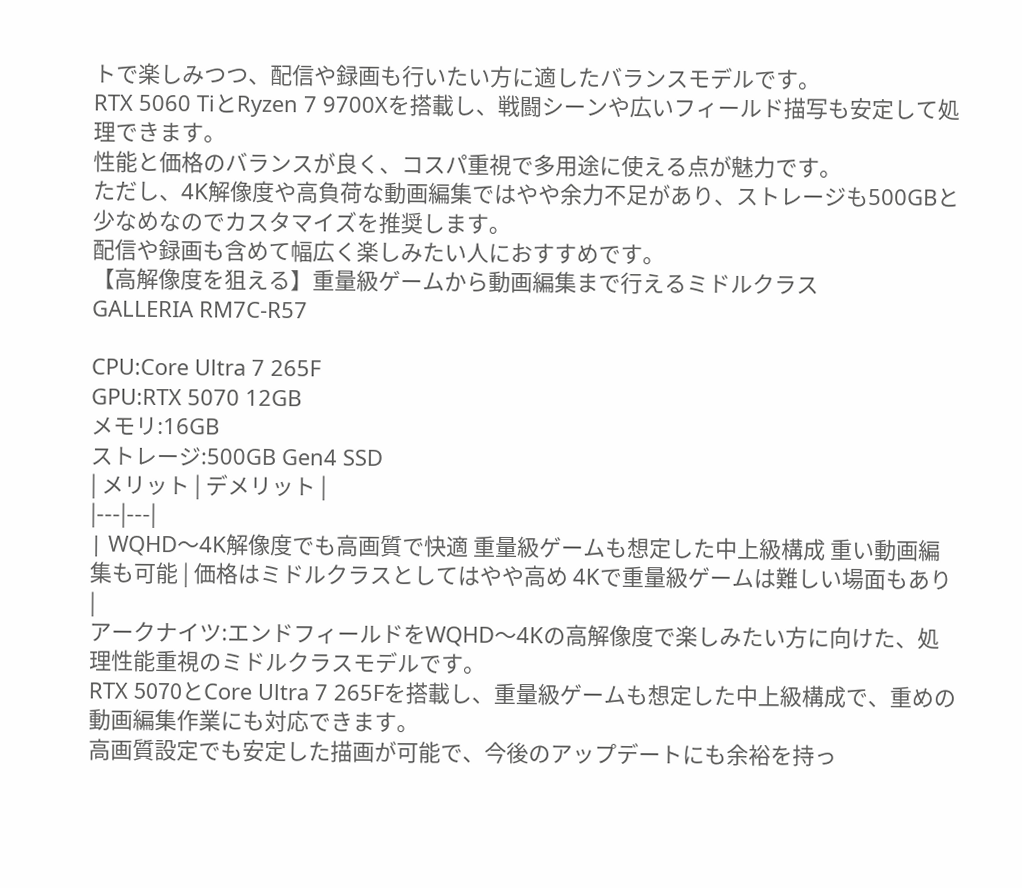トで楽しみつつ、配信や録画も行いたい方に適したバランスモデルです。
RTX 5060 TiとRyzen 7 9700Xを搭載し、戦闘シーンや広いフィールド描写も安定して処理できます。
性能と価格のバランスが良く、コスパ重視で多用途に使える点が魅力です。
ただし、4K解像度や高負荷な動画編集ではやや余力不足があり、ストレージも500GBと少なめなのでカスタマイズを推奨します。
配信や録画も含めて幅広く楽しみたい人におすすめです。
【高解像度を狙える】重量級ゲームから動画編集まで行えるミドルクラス
GALLERIA RM7C-R57

CPU:Core Ultra 7 265F
GPU:RTX 5070 12GB
メモリ:16GB
ストレージ:500GB Gen4 SSD
| メリット | デメリット |
|---|---|
| WQHD〜4K解像度でも高画質で快適 重量級ゲームも想定した中上級構成 重い動画編集も可能 | 価格はミドルクラスとしてはやや高め 4Kで重量級ゲームは難しい場面もあり |
アークナイツ:エンドフィールドをWQHD〜4Kの高解像度で楽しみたい方に向けた、処理性能重視のミドルクラスモデルです。
RTX 5070とCore Ultra 7 265Fを搭載し、重量級ゲームも想定した中上級構成で、重めの動画編集作業にも対応できます。
高画質設定でも安定した描画が可能で、今後のアップデートにも余裕を持っ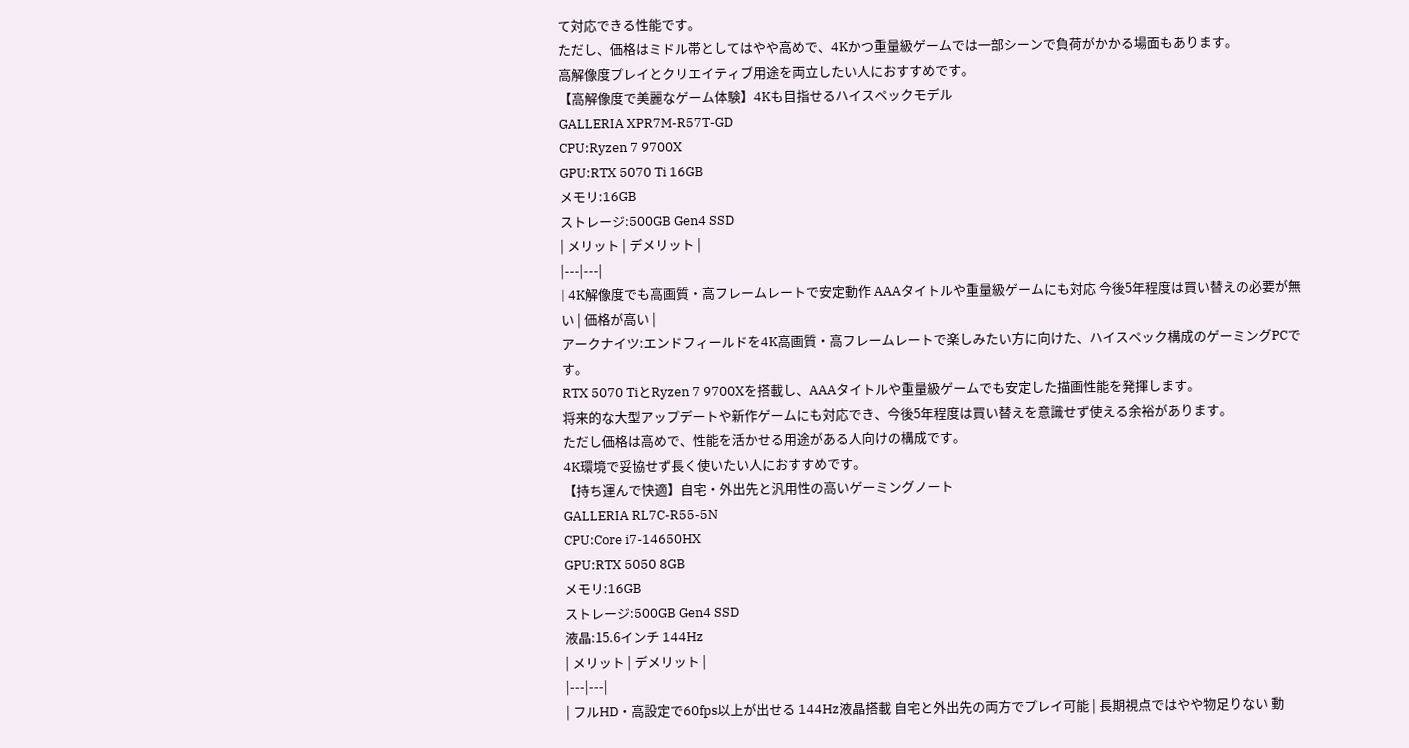て対応できる性能です。
ただし、価格はミドル帯としてはやや高めで、4Kかつ重量級ゲームでは一部シーンで負荷がかかる場面もあります。
高解像度プレイとクリエイティブ用途を両立したい人におすすめです。
【高解像度で美麗なゲーム体験】4Kも目指せるハイスペックモデル
GALLERIA XPR7M-R57T-GD
CPU:Ryzen 7 9700X
GPU:RTX 5070 Ti 16GB
メモリ:16GB
ストレージ:500GB Gen4 SSD
| メリット | デメリット |
|---|---|
| 4K解像度でも高画質・高フレームレートで安定動作 AAAタイトルや重量級ゲームにも対応 今後5年程度は買い替えの必要が無い | 価格が高い |
アークナイツ:エンドフィールドを4K高画質・高フレームレートで楽しみたい方に向けた、ハイスペック構成のゲーミングPCです。
RTX 5070 TiとRyzen 7 9700Xを搭載し、AAAタイトルや重量級ゲームでも安定した描画性能を発揮します。
将来的な大型アップデートや新作ゲームにも対応でき、今後5年程度は買い替えを意識せず使える余裕があります。
ただし価格は高めで、性能を活かせる用途がある人向けの構成です。
4K環境で妥協せず長く使いたい人におすすめです。
【持ち運んで快適】自宅・外出先と汎用性の高いゲーミングノート
GALLERIA RL7C-R55-5N
CPU:Core i7-14650HX
GPU:RTX 5050 8GB
メモリ:16GB
ストレージ:500GB Gen4 SSD
液晶:15.6インチ 144Hz
| メリット | デメリット |
|---|---|
| フルHD・高設定で60fps以上が出せる 144Hz液晶搭載 自宅と外出先の両方でプレイ可能 | 長期視点ではやや物足りない 動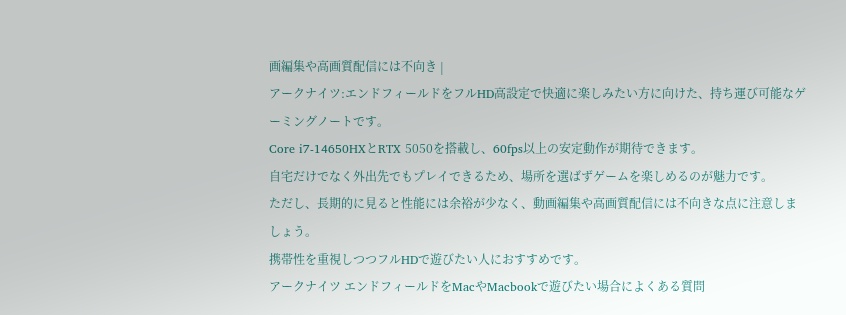画編集や高画質配信には不向き |
アークナイツ:エンドフィールドをフルHD高設定で快適に楽しみたい方に向けた、持ち運び可能なゲーミングノートです。
Core i7-14650HXとRTX 5050を搭載し、60fps以上の安定動作が期待できます。
自宅だけでなく外出先でもプレイできるため、場所を選ばずゲームを楽しめるのが魅力です。
ただし、長期的に見ると性能には余裕が少なく、動画編集や高画質配信には不向きな点に注意しましょう。
携帯性を重視しつつフルHDで遊びたい人におすすめです。
アークナイツ エンドフィールドをMacやMacbookで遊びたい場合によくある質問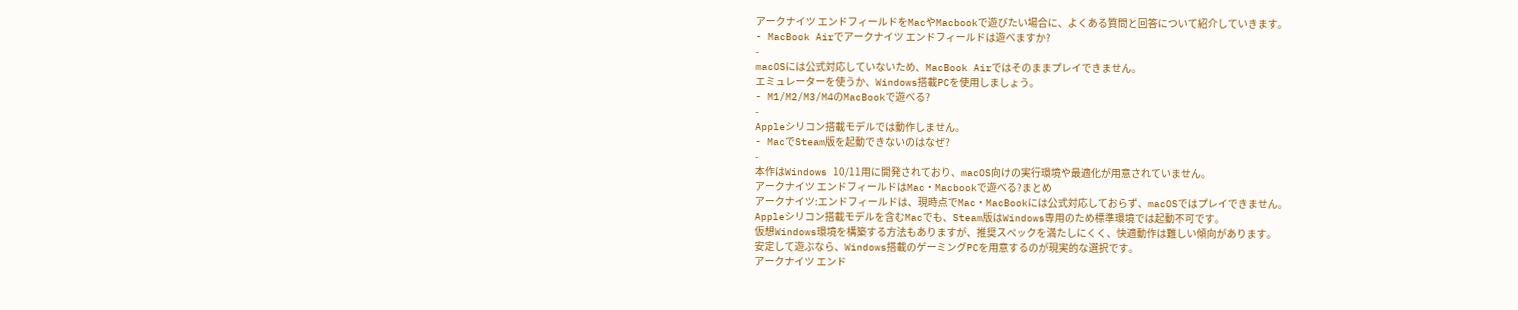アークナイツ エンドフィールドをMacやMacbookで遊びたい場合に、よくある質問と回答について紹介していきます。
- MacBook Airでアークナイツ エンドフィールドは遊べますか?
-
macOSには公式対応していないため、MacBook Airではそのままプレイできません。
エミュレーターを使うか、Windows搭載PCを使用しましょう。
- M1/M2/M3/M4のMacBookで遊べる?
-
Appleシリコン搭載モデルでは動作しません。
- MacでSteam版を起動できないのはなぜ?
-
本作はWindows 10/11用に開発されており、macOS向けの実行環境や最適化が用意されていません。
アークナイツ エンドフィールドはMac・Macbookで遊べる?まとめ
アークナイツ:エンドフィールドは、現時点でMac・MacBookには公式対応しておらず、macOSではプレイできません。
Appleシリコン搭載モデルを含むMacでも、Steam版はWindows専用のため標準環境では起動不可です。
仮想Windows環境を構築する方法もありますが、推奨スペックを満たしにくく、快適動作は難しい傾向があります。
安定して遊ぶなら、Windows搭載のゲーミングPCを用意するのが現実的な選択です。
アークナイツ エンド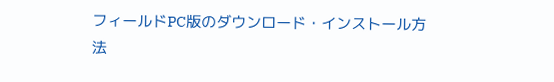フィールドPC版のダウンロード・インストール方法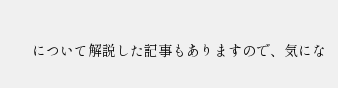について解説した記事もありますので、気にな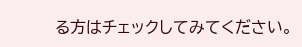る方はチェックしてみてください。